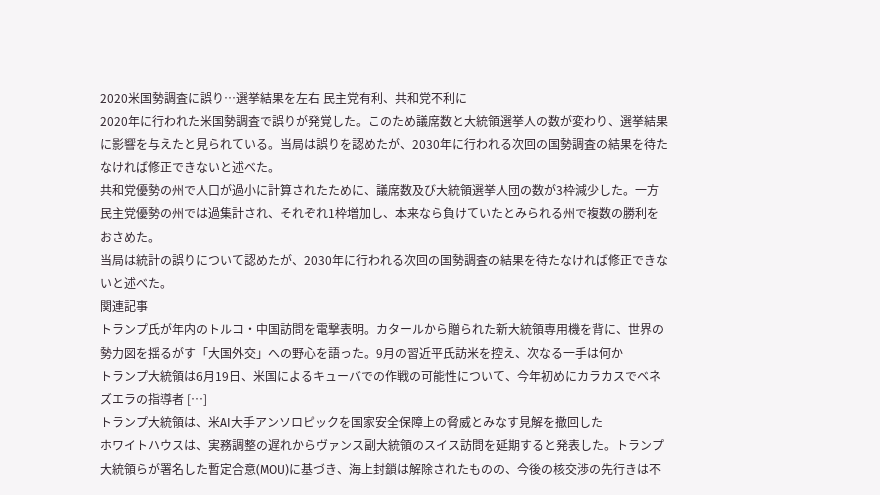2020米国勢調査に誤り…選挙結果を左右 民主党有利、共和党不利に
2020年に行われた米国勢調査で誤りが発覚した。このため議席数と大統領選挙人の数が変わり、選挙結果に影響を与えたと見られている。当局は誤りを認めたが、2030年に行われる次回の国勢調査の結果を待たなければ修正できないと述べた。
共和党優勢の州で人口が過小に計算されたために、議席数及び大統領選挙人団の数が3枠減少した。一方民主党優勢の州では過集計され、それぞれ1枠増加し、本来なら負けていたとみられる州で複数の勝利をおさめた。
当局は統計の誤りについて認めたが、2030年に行われる次回の国勢調査の結果を待たなければ修正できないと述べた。
関連記事
トランプ氏が年内のトルコ・中国訪問を電撃表明。カタールから贈られた新大統領専用機を背に、世界の勢力図を揺るがす「大国外交」への野心を語った。9月の習近平氏訪米を控え、次なる一手は何か
トランプ大統領は6月19日、米国によるキューバでの作戦の可能性について、今年初めにカラカスでベネズエラの指導者 […]
トランプ大統領は、米AI大手アンソロピックを国家安全保障上の脅威とみなす見解を撤回した
ホワイトハウスは、実務調整の遅れからヴァンス副大統領のスイス訪問を延期すると発表した。トランプ大統領らが署名した暫定合意(MOU)に基づき、海上封鎖は解除されたものの、今後の核交渉の先行きは不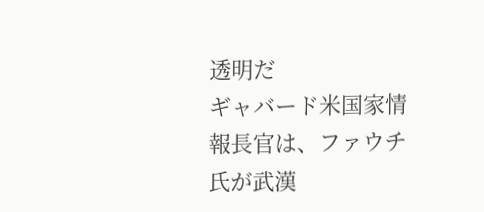透明だ
ギャバード米国家情報長官は、ファウチ氏が武漢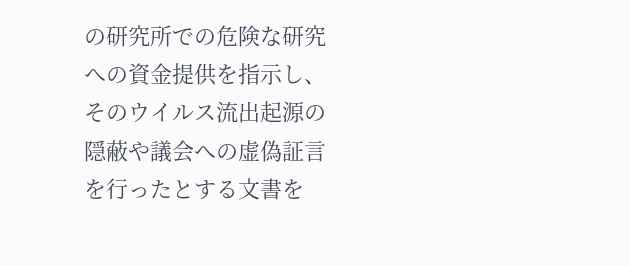の研究所での危険な研究への資金提供を指示し、そのウイルス流出起源の隠蔽や議会への虚偽証言を行ったとする文書を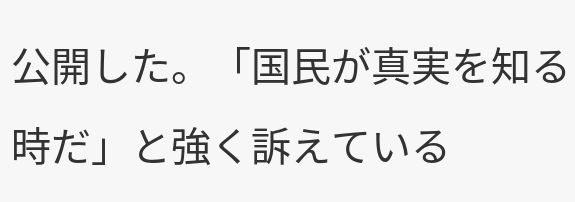公開した。「国民が真実を知る時だ」と強く訴えている